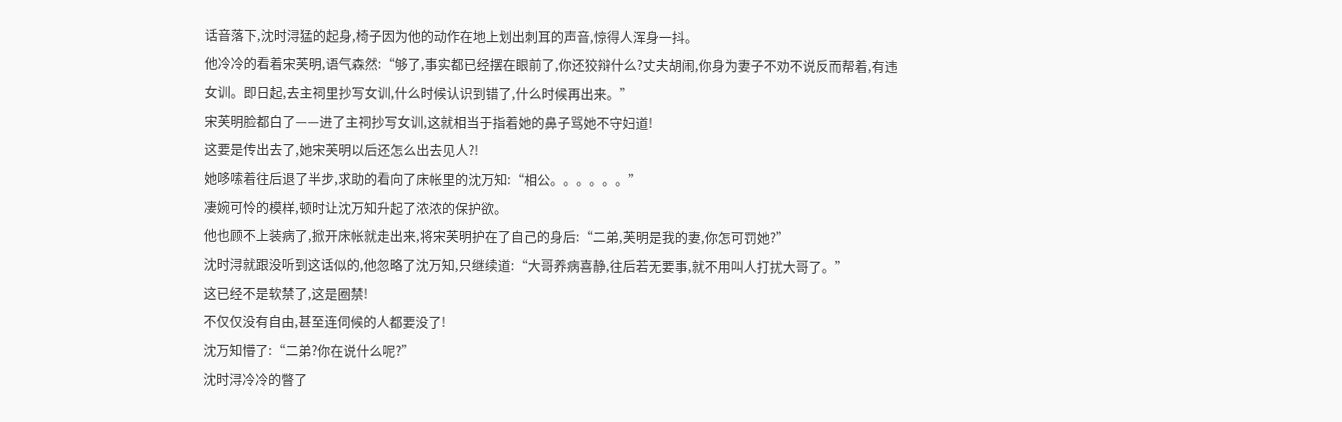话音落下,沈时浔猛的起身,椅子因为他的动作在地上划出刺耳的声音,惊得人浑身一抖。
他冷冷的看着宋芙明,语气森然:“够了,事实都已经摆在眼前了,你还狡辩什么?丈夫胡闹,你身为妻子不劝不说反而帮着,有违女训。即日起,去主祠里抄写女训,什么时候认识到错了,什么时候再出来。”
宋芙明脸都白了——进了主祠抄写女训,这就相当于指着她的鼻子骂她不守妇道!
这要是传出去了,她宋芙明以后还怎么出去见人?!
她哆嗦着往后退了半步,求助的看向了床帐里的沈万知:“相公。。。。。。”
凄婉可怜的模样,顿时让沈万知升起了浓浓的保护欲。
他也顾不上装病了,掀开床帐就走出来,将宋芙明护在了自己的身后:“二弟,芙明是我的妻,你怎可罚她?”
沈时浔就跟没听到这话似的,他忽略了沈万知,只继续道:“大哥养病喜静,往后若无要事,就不用叫人打扰大哥了。”
这已经不是软禁了,这是圈禁!
不仅仅没有自由,甚至连伺候的人都要没了!
沈万知懵了:“二弟?你在说什么呢?”
沈时浔冷冷的瞥了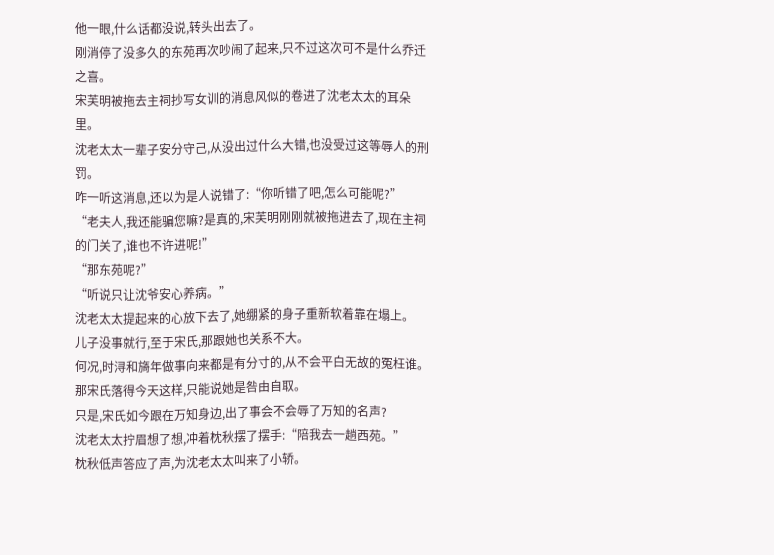他一眼,什么话都没说,转头出去了。
刚消停了没多久的东苑再次吵闹了起来,只不过这次可不是什么乔迁之喜。
宋芙明被拖去主祠抄写女训的消息风似的卷进了沈老太太的耳朵里。
沈老太太一辈子安分守己,从没出过什么大错,也没受过这等辱人的刑罚。
咋一听这消息,还以为是人说错了:“你听错了吧,怎么可能呢?”
“老夫人,我还能骗您嘛?是真的,宋芙明刚刚就被拖进去了,现在主祠的门关了,谁也不许进呢!”
“那东苑呢?”
“听说只让沈爷安心养病。”
沈老太太提起来的心放下去了,她绷紧的身子重新软着靠在塌上。
儿子没事就行,至于宋氏,那跟她也关系不大。
何况,时浔和旖年做事向来都是有分寸的,从不会平白无故的冤枉谁。
那宋氏落得今天这样,只能说她是咎由自取。
只是,宋氏如今跟在万知身边,出了事会不会辱了万知的名声?
沈老太太拧眉想了想,冲着枕秋摆了摆手:“陪我去一趟西苑。”
枕秋低声答应了声,为沈老太太叫来了小轿。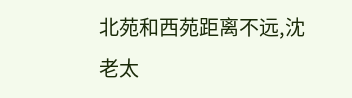北苑和西苑距离不远,沈老太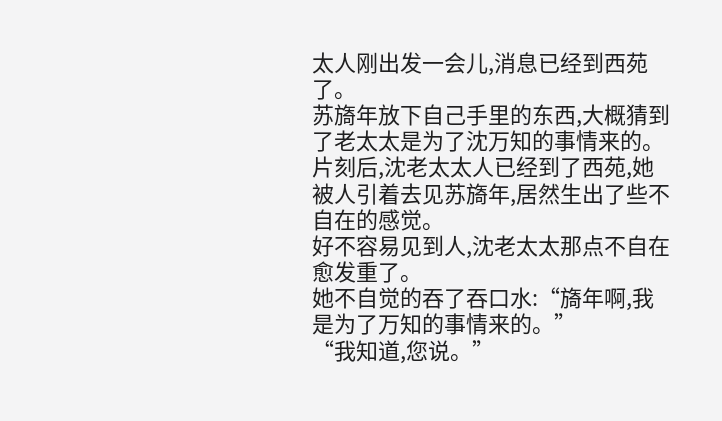太人刚出发一会儿,消息已经到西苑了。
苏旖年放下自己手里的东西,大概猜到了老太太是为了沈万知的事情来的。
片刻后,沈老太太人已经到了西苑,她被人引着去见苏旖年,居然生出了些不自在的感觉。
好不容易见到人,沈老太太那点不自在愈发重了。
她不自觉的吞了吞口水:“旖年啊,我是为了万知的事情来的。”
“我知道,您说。”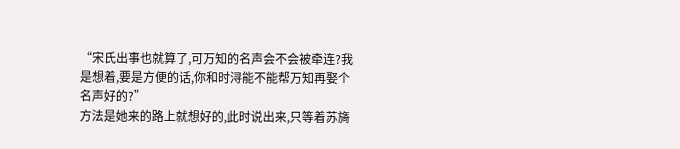“宋氏出事也就算了,可万知的名声会不会被牵连?我是想着,要是方便的话,你和时浔能不能帮万知再娶个名声好的?”
方法是她来的路上就想好的,此时说出来,只等着苏旖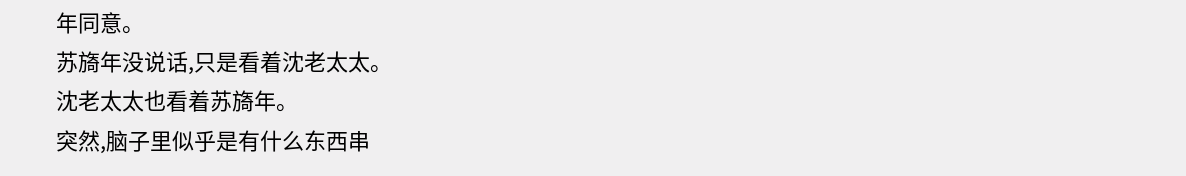年同意。
苏旖年没说话,只是看着沈老太太。
沈老太太也看着苏旖年。
突然,脑子里似乎是有什么东西串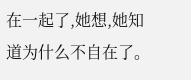在一起了,她想,她知道为什么不自在了。